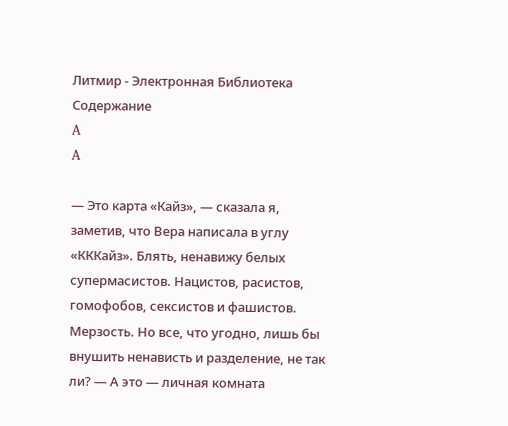Литмир - Электронная Библиотека
Содержание
A
A

— Это карта «Кайз», — сказала я, заметив, что Вера написала в углу «КККайз». Блять, ненавижу белых супермасистов. Нацистов, расистов, гомофобов, сексистов и фашистов. Мерзость. Но все, что угодно, лишь бы внушить ненависть и разделение, не так ли? — А это — личная комната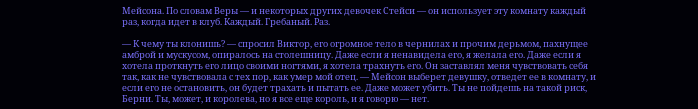Мейсона. По словам Веры — и некоторых других девочек Стейси — он использует эту комнату каждый раз, когда идет в клуб. Каждый. Гребаный. Раз.

— К чему ты клонишь? — спросил Виктор, его огромное тело в чернилах и прочим дерьмом, пахнущее амброй и мускусом, опиралось на столешницу. Даже если я ненавидела его, я желала его. Даже если я хотела проткнуть его лицо своими ногтями, я хотела трахнуть его. Он заставлял меня чувствовать себя так, как не чувствовала с тех пор, как умер мой отец. — Мейсон выберет девушку, отведет ее в комнату, и если его не остановить, он будет трахать и пытать ее. Даже может убить. Ты не пойдешь на такой риск, Берни. Ты, может, и королева, но я все еще король, и я говорю — нет.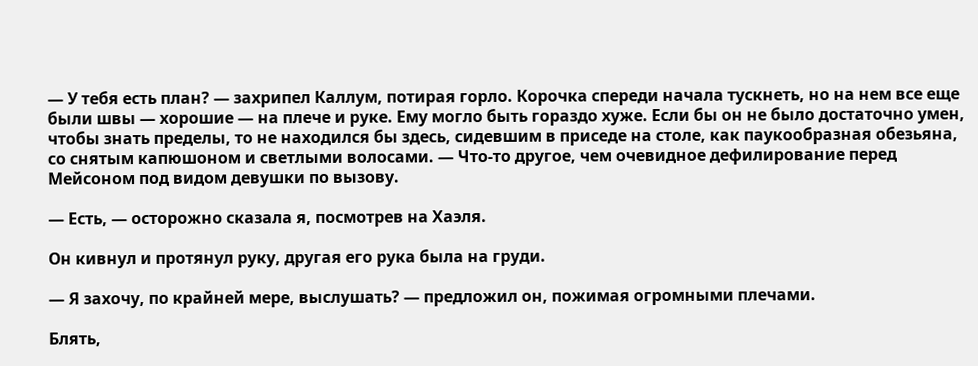— У тебя есть план? — захрипел Каллум, потирая горло. Корочка спереди начала тускнеть, но на нем все еще были швы — хорошие — на плече и руке. Ему могло быть гораздо хуже. Если бы он не было достаточно умен, чтобы знать пределы, то не находился бы здесь, сидевшим в приседе на столе, как паукообразная обезьяна, со снятым капюшоном и светлыми волосами. — Что-то другое, чем очевидное дефилирование перед Мейсоном под видом девушки по вызову.

— Есть, — осторожно сказала я, посмотрев на Хаэля.

Он кивнул и протянул руку, другая его рука была на груди.

— Я захочу, по крайней мере, выслушать? — предложил он, пожимая огромными плечами.

Блять,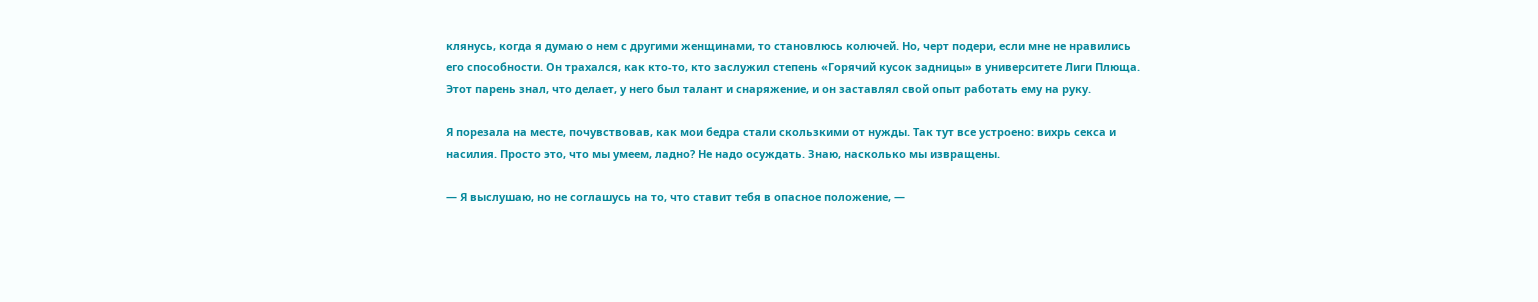клянусь, когда я думаю о нем с другими женщинами, то становлюсь колючей. Но, черт подери, если мне не нравились его способности. Он трахался, как кто-то, кто заслужил степень «Горячий кусок задницы» в университете Лиги Плюща. Этот парень знал, что делает, у него был талант и снаряжение, и он заставлял свой опыт работать ему на руку.

Я порезала на месте, почувствовав, как мои бедра стали скользкими от нужды. Так тут все устроено: вихрь секса и насилия. Просто это, что мы умеем, ладно? Не надо осуждать. Знаю, насколько мы извращены.

— Я выслушаю, но не соглашусь на то, что ставит тебя в опасное положение, —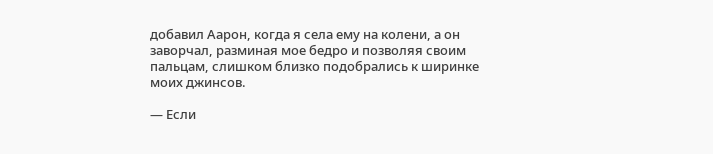добавил Аарон, когда я села ему на колени, а он заворчал, разминая мое бедро и позволяя своим пальцам, слишком близко подобрались к ширинке моих джинсов.

— Если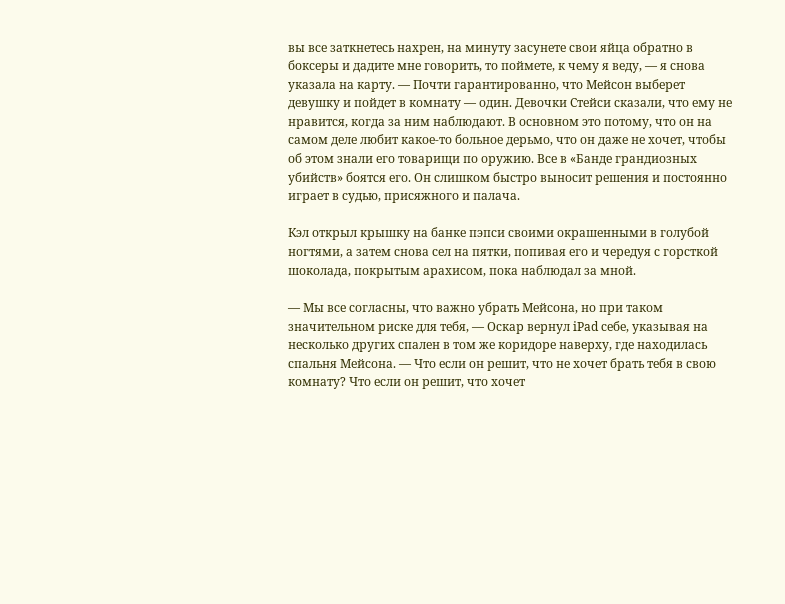вы все заткнетесь нахрен, на минуту засунете свои яйца обратно в боксеры и дадите мне говорить, то поймете, к чему я веду, — я снова указала на карту. — Почти гарантированно, что Мейсон выберет девушку и пойдет в комнату — один. Девочки Стейси сказали, что ему не нравится, когда за ним наблюдают. В основном это потому, что он на самом деле любит какое-то больное дерьмо, что он даже не хочет, чтобы об этом знали его товарищи по оружию. Все в «Банде грандиозных убийств» боятся его. Он слишком быстро выносит решения и постоянно играет в судью, присяжного и палача.

Кэл открыл крышку на банке пэпси своими окрашенными в голубой ногтями, а затем снова сел на пятки, попивая его и чередуя с горсткой шоколада, покрытым арахисом, пока наблюдал за мной.

— Мы все согласны, что важно убрать Мейсона, но при таком значительном риске для тебя, — Оскар вернул iPad себе, указывая на несколько других спален в том же коридоре наверху, где находилась спальня Мейсона. — Что если он решит, что не хочет брать тебя в свою комнату? Что если он решит, что хочет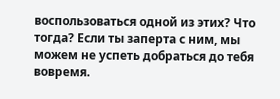воспользоваться одной из этих? Что тогда? Если ты заперта с ним, мы можем не успеть добраться до тебя вовремя.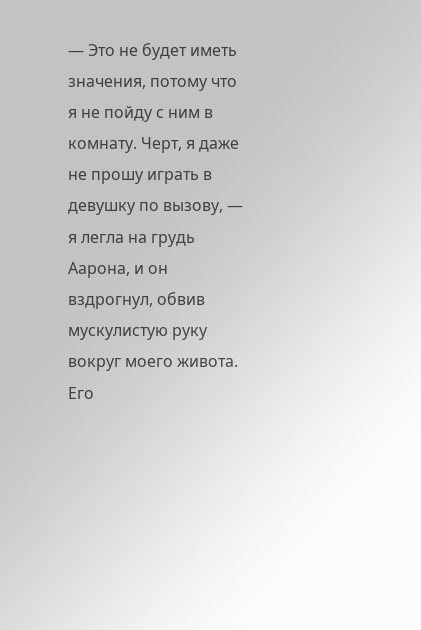— Это не будет иметь значения, потому что я не пойду с ним в комнату. Черт, я даже не прошу играть в девушку по вызову, — я легла на грудь Аарона, и он вздрогнул, обвив мускулистую руку вокруг моего живота. Его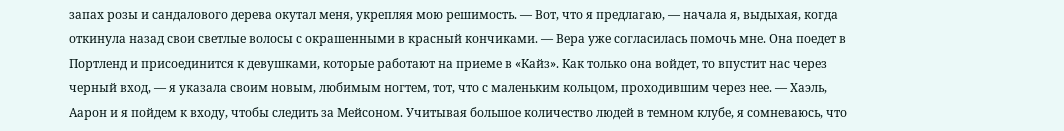запах розы и сандалового дерева окутал меня, укрепляя мою решимость. — Вот, что я предлагаю, — начала я, выдыхая, когда откинула назад свои светлые волосы с окрашенными в красный кончиками. — Вера уже согласилась помочь мне. Она поедет в Портленд и присоединится к девушками, которые работают на приеме в «Кайз». Как только она войдет, то впустит нас через черный вход, — я указала своим новым, любимым ногтем, тот, что с маленьким кольцом, проходившим через нее. — Хаэль, Аарон и я пойдем к входу, чтобы следить за Мейсоном. Учитывая большое количество людей в темном клубе, я сомневаюсь, что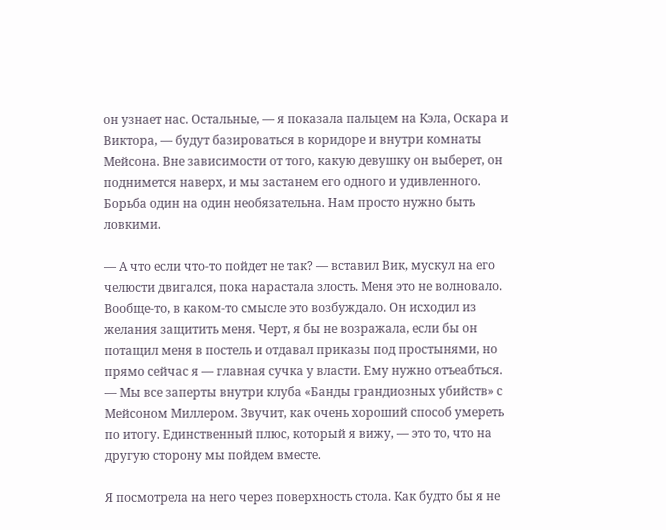он узнает нас. Остальные, — я показала пальцем на Кэла, Оскара и Виктора, — будут базироваться в коридоре и внутри комнаты Мейсона. Вне зависимости от того, какую девушку он выберет, он поднимется наверх, и мы застанем его одного и удивленного. Борьба один на один необязательна. Нам просто нужно быть ловкими.

— А что если что-то пойдет не так? — вставил Вик, мускул на его челюсти двигался, пока нарастала злость. Меня это не волновало. Вообще-то, в каком-то смысле это возбуждало. Он исходил из желания защитить меня. Черт, я бы не возражала, если бы он потащил меня в постель и отдавал приказы под простынями, но прямо сейчас я — главная сучка у власти. Ему нужно отъеабться. — Мы все заперты внутри клуба «Банды грандиозных убийств» с Мейсоном Миллером. Звучит, как очень хороший способ умереть по итогу. Единственный плюс, который я вижу, — это то, что на другую сторону мы пойдем вместе.

Я посмотрела на него через поверхность стола. Как будто бы я не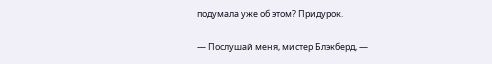подумала уже об этом? Придурок.

— Послушай меня, мистер Блэкберд, —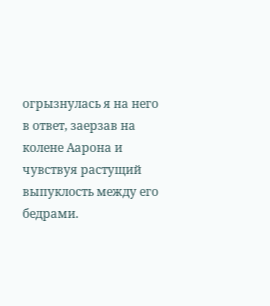огрызнулась я на него в ответ, заерзав на колене Аарона и чувствуя растущий выпуклость между его бедрами.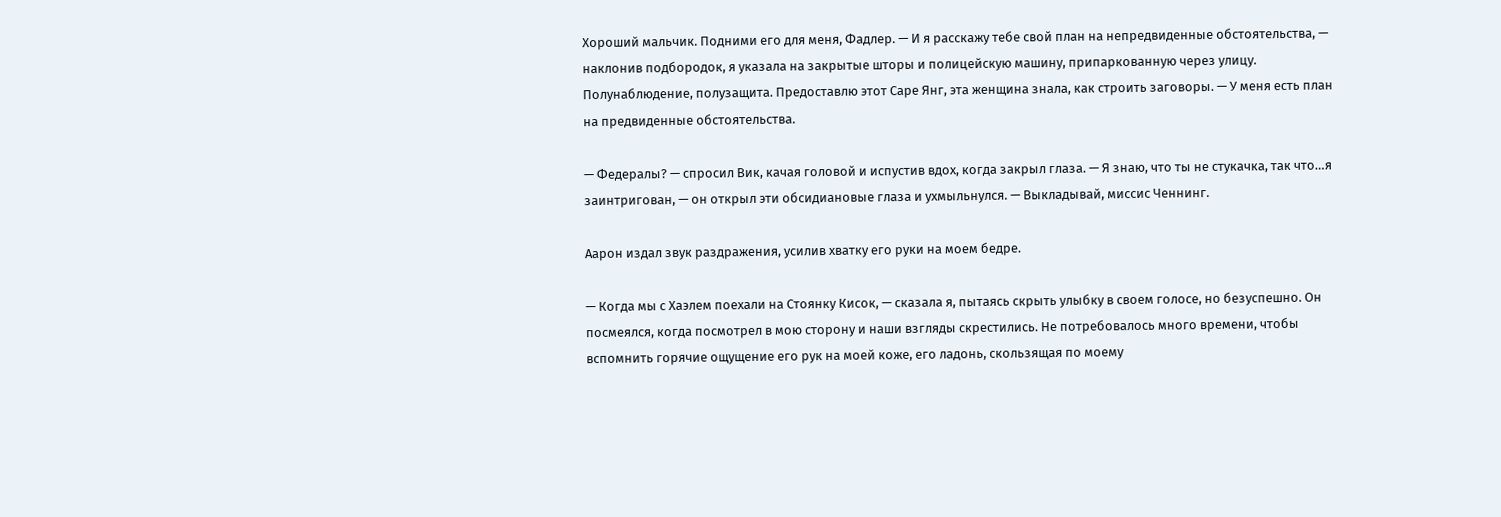Хороший мальчик. Подними его для меня, Фадлер. — И я расскажу тебе свой план на непредвиденные обстоятельства, — наклонив подбородок, я указала на закрытые шторы и полицейскую машину, припаркованную через улицу. Полунаблюдение, полузащита. Предоставлю этот Саре Янг, эта женщина знала, как строить заговоры. — У меня есть план на предвиденные обстоятельства.

— Федералы? — спросил Вик, качая головой и испустив вдох, когда закрыл глаза. — Я знаю, что ты не стукачка, так что…я заинтригован, — он открыл эти обсидиановые глаза и ухмыльнулся. — Выкладывай, миссис Ченнинг.

Аарон издал звук раздражения, усилив хватку его руки на моем бедре.

— Когда мы с Хаэлем поехали на Стоянку Кисок, — сказала я, пытаясь скрыть улыбку в своем голосе, но безуспешно. Он посмеялся, когда посмотрел в мою сторону и наши взгляды скрестились. Не потребовалось много времени, чтобы вспомнить горячие ощущение его рук на моей коже, его ладонь, скользящая по моему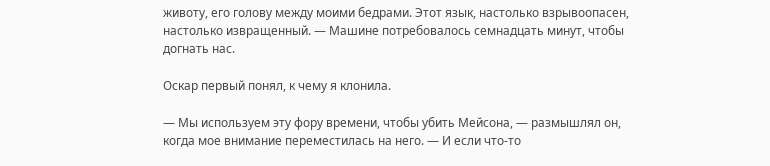животу, его голову между моими бедрами. Этот язык, настолько взрывоопасен, настолько извращенный. — Машине потребовалось семнадцать минут, чтобы догнать нас.

Оскар первый понял, к чему я клонила.

— Мы используем эту фору времени, чтобы убить Мейсона, — размышлял он, когда мое внимание переместилась на него. — И если что-то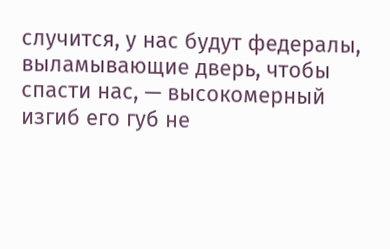случится, у нас будут федералы, выламывающие дверь, чтобы спасти нас, — высокомерный изгиб его губ не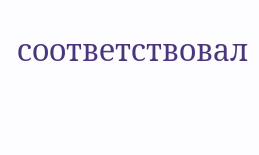соответствовал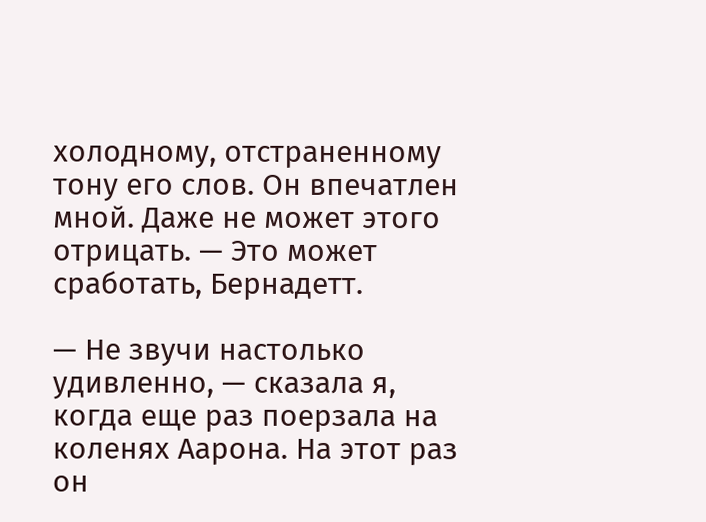холодному, отстраненному тону его слов. Он впечатлен мной. Даже не может этого отрицать. — Это может сработать, Бернадетт.

— Не звучи настолько удивленно, — сказала я, когда еще раз поерзала на коленях Аарона. На этот раз он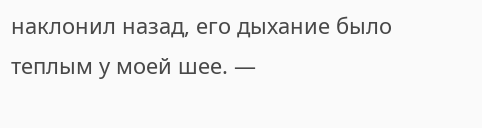наклонил назад, его дыхание было теплым у моей шее. —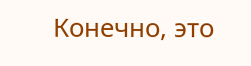Конечно, это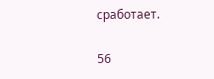сработает.

56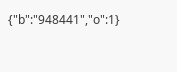{"b":"948441","o":1}